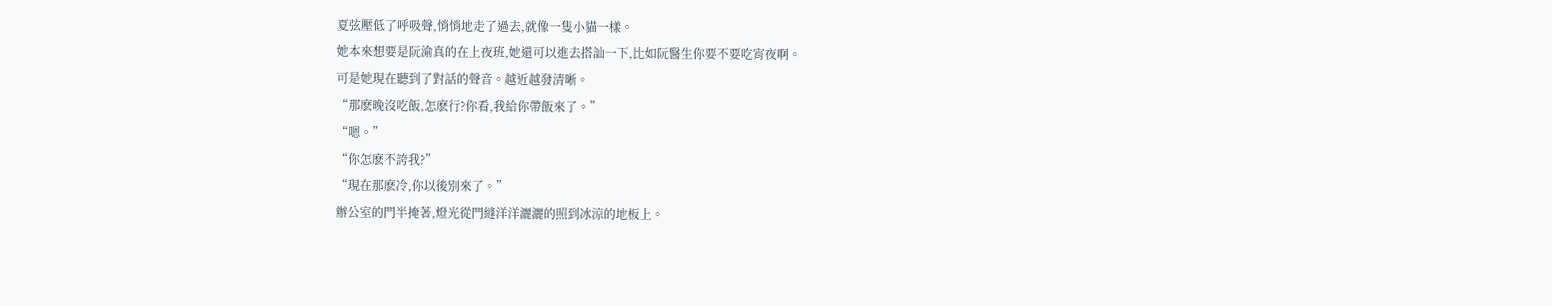夏弦壓低了呼吸聲,悄悄地走了過去,就像一隻小貓一樣。
她本來想要是阮渝真的在上夜班,她還可以進去搭訕一下,比如阮醫生你要不要吃宵夜啊。
可是她現在聽到了對話的聲音。越近越發清晰。
“那麽晚沒吃飯,怎麽行?你看,我給你帶飯來了。”
“嗯。”
“你怎麽不誇我?”
“現在那麽冷,你以後別來了。”
辦公室的門半掩著,燈光從門縫洋洋灑灑的照到冰涼的地板上。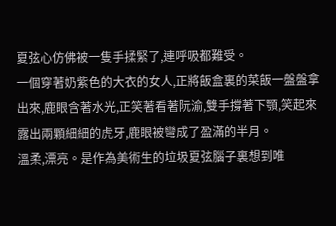夏弦心仿佛被一隻手揉緊了,連呼吸都難受。
一個穿著奶紫色的大衣的女人,正將飯盒裏的菜飯一盤盤拿出來,鹿眼含著水光,正笑著看著阮渝,雙手撐著下顎,笑起來露出兩顆細細的虎牙,鹿眼被彎成了盈滿的半月。
溫柔,漂亮。是作為美術生的垃圾夏弦腦子裏想到唯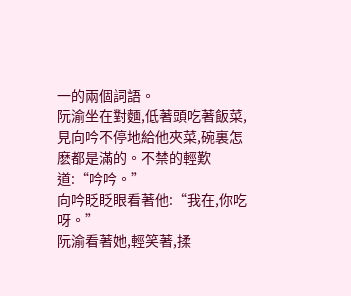一的兩個詞語。
阮渝坐在對麵,低著頭吃著飯菜,見向吟不停地給他夾菜,碗裏怎麽都是滿的。不禁的輕歎道:“吟吟。”
向吟眨眨眼看著他:“我在,你吃呀。”
阮渝看著她,輕笑著,揉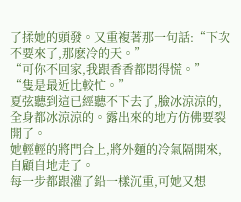了揉她的頭發。又重複著那一句話:“下次不要來了,那麽冷的天。”
“可你不回家,我跟香香都悶得慌。”
“隻是最近比較忙。”
夏弦聽到這已經聽不下去了,臉冰涼涼的,全身都冰涼涼的。露出來的地方仿佛要裂開了。
她輕輕的將門合上,將外麵的冷氣隔開來,自顧自地走了。
每一步都跟灌了鉛一樣沉重,可她又想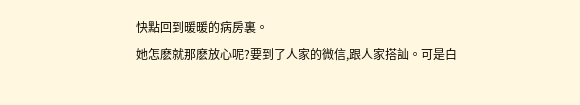快點回到暖暖的病房裏。
她怎麽就那麽放心呢?要到了人家的微信,跟人家搭訕。可是白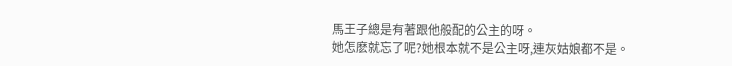馬王子總是有著跟他般配的公主的呀。
她怎麽就忘了呢?她根本就不是公主呀,連灰姑娘都不是。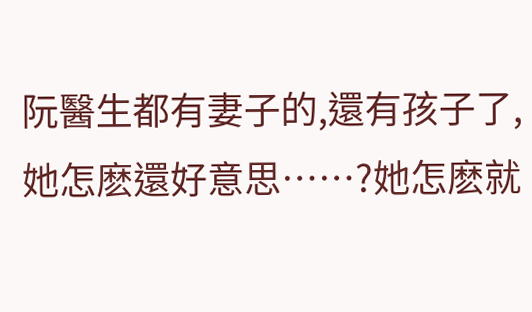阮醫生都有妻子的,還有孩子了,她怎麽還好意思……?她怎麽就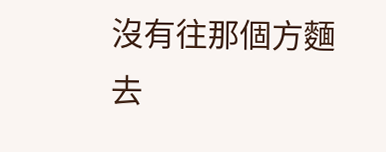沒有往那個方麵去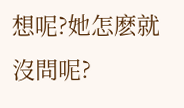想呢?她怎麽就沒問呢?